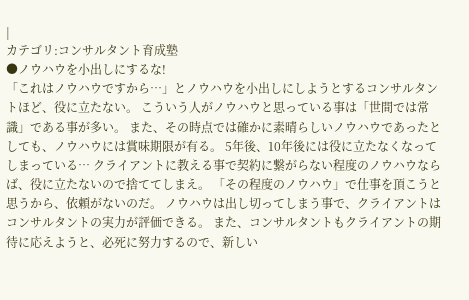|
カテゴリ:コンサルタント育成塾
●ノウハウを小出しにするな!
「これはノウハウですから…」とノウハウを小出しにしようとするコンサルタントほど、役に立たない。 こういう人がノウハウと思っている事は「世間では常識」である事が多い。 また、その時点では確かに素晴らしいノウハウであったとしても、ノウハウには賞味期限が有る。 5年後、10年後には役に立たなくなってしまっている… クライアントに教える事で契約に繋がらない程度のノウハウならば、役に立たないので捨ててしまえ。 「その程度のノウハウ」で仕事を頂こうと思うから、依頼がないのだ。 ノウハウは出し切ってしまう事で、クライアントはコンサルタントの実力が評価できる。 また、コンサルタントもクライアントの期待に応えようと、必死に努力するので、新しい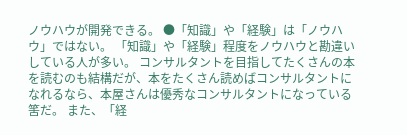ノウハウが開発できる。 ●「知識」や「経験」は「ノウハウ」ではない。 「知識」や「経験」程度をノウハウと勘違いしている人が多い。 コンサルタントを目指してたくさんの本を読むのも結構だが、本をたくさん読めばコンサルタントになれるなら、本屋さんは優秀なコンサルタントになっている筈だ。 また、「経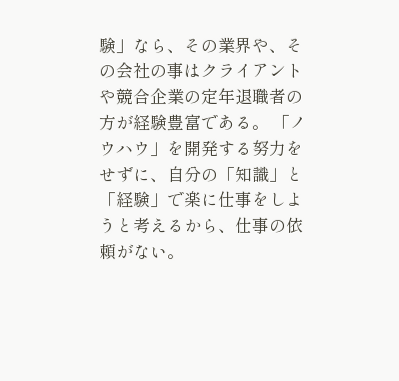験」なら、その業界や、その会社の事はクライアントや競合企業の定年退職者の方が経験豊富である。 「ノウハウ」を開発する努力をせずに、自分の「知識」と「経験」で楽に仕事をしようと考えるから、仕事の依頼がない。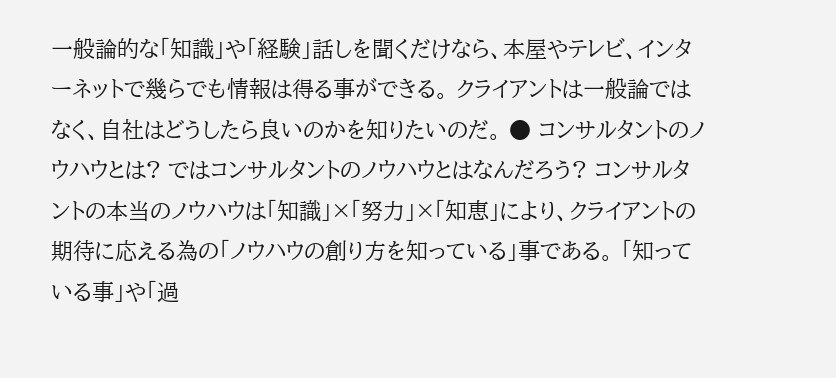一般論的な「知識」や「経験」話しを聞くだけなら、本屋やテレビ、インターネットで幾らでも情報は得る事ができる。 クライアントは一般論ではなく、自社はどうしたら良いのかを知りたいのだ。 ● コンサルタントのノウハウとは? ではコンサルタントのノウハウとはなんだろう? コンサルタントの本当のノウハウは「知識」×「努力」×「知恵」により、クライアントの期待に応える為の「ノウハウの創り方を知っている」事である。 「知っている事」や「過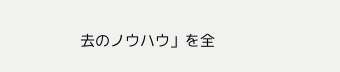去のノウハウ」を全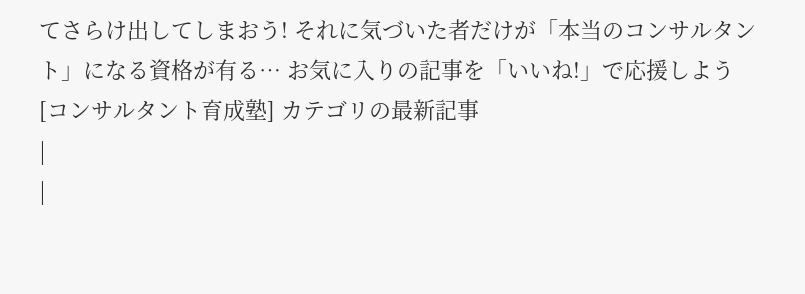てさらけ出してしまおう! それに気づいた者だけが「本当のコンサルタント」になる資格が有る… お気に入りの記事を「いいね!」で応援しよう
[コンサルタント育成塾] カテゴリの最新記事
|
|